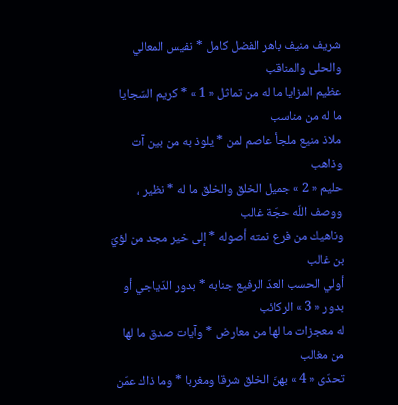شريف منيف باهر الفضل كامل * نفيس المعالي والحلى والمناقب
عظيم المزايا ما له من تماثل « 1 » * كريم السّجايا ما له من مناسب
ملاذ منيع ملجأ عاصم لمن * يلوذ به من بين آت وذاهب
حليم « 2 » جميل الخلق والخلق ما له * نظير ، ووصف اللّه حجّة غالب
وناهيك من فرع نمته أصوله * إلى خير مجد من لؤيّ بن غالب
أولي الحسب العدّ الرفيع جنابه * بدور الدّياجي أو بدور « 3 » الركائب
له معجزات ما لها من معارض * وآيات صدق ما لها من مغالب
تحدّى « 4 » بهنّ الخلق شرقا ومغربا * وما ذاك عمّن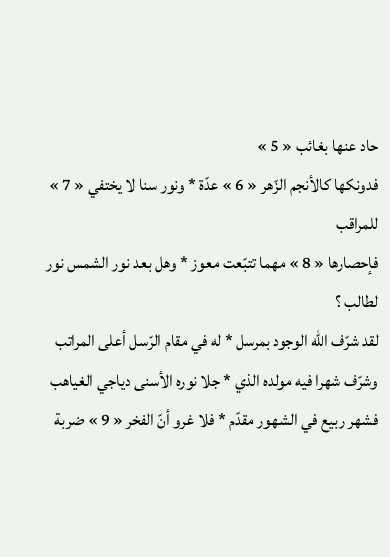حاد عنها بغائب « 5 »
فدونكها كالأنجم الزّهر « 6 » عدّة * ونور سنا لا يختفي « 7 » للمراقب
فإحصارها « 8 » مهما تتبّعت معوز * وهل بعد نور الشمس نور لطالب ؟
لقد شرّف اللّه الوجود بمرسل * له في مقام الرّسل أعلى المراتب
وشرّف شهرا فيه مولده الذي * جلا نوره الأسنى دياجي الغياهب
فشهر ربيع في الشهور مقدّم * فلا غرو أنّ الفخر « 9 » ضربة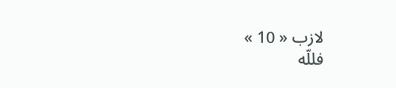لازب « 10 »
فللّه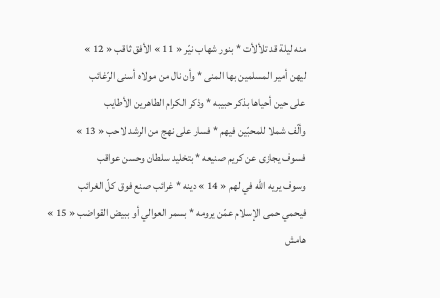منه ليلة قد تلألأت * بنور شهاب نيّر « 11 » الأفق ثاقب « 12 »
ليهن أمير المسلمين بها المنى * وأن نال من مولاه أسنى الرّغائب
على حين أحياها بذكر حبيبه * وذكر الكرام الطاهرين الأطايب
وألّف شملا للمحبّين فيهم * فسار على نهج من الرشد لاحب « 13 »
فسوف يجازى عن كريم صنيعه * بتخليد سلطان وحسن عواقب
وسوف يريه اللّه في لهم « 14 » دينه * غرائب صنع فوق كلّ الغرائب
فيحمي حمى الإسلام عمّن يرومه * بسمر العوالي أو ببيض القواضب « 15 »
هامش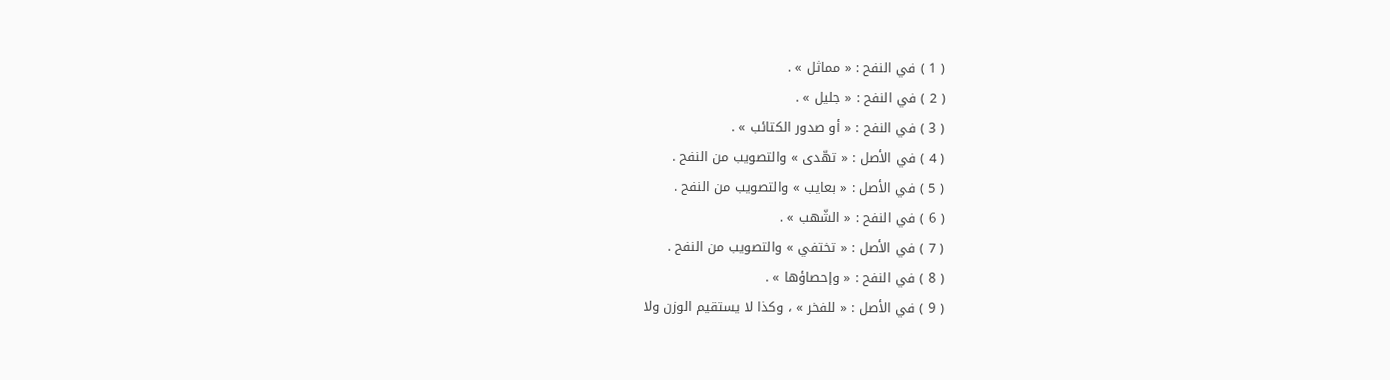( 1 ) في النفح : « مماثل » .
( 2 ) في النفح : « جليل » .
( 3 ) في النفح : « أو صدور الكتائب » .
( 4 ) في الأصل : « تهّدى » والتصويب من النفح .
( 5 ) في الأصل : « بعايب » والتصويب من النفح .
( 6 ) في النفح : « الشّهب » .
( 7 ) في الأصل : « تختفي » والتصويب من النفح .
( 8 ) في النفح : « وإحصاؤها » .
( 9 ) في الأصل : « للفخر » ، وكذا لا يستقيم الوزن ولا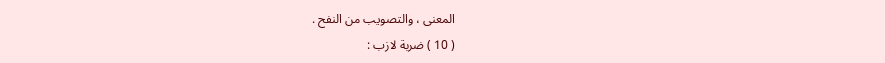المعنى ، والتصويب من النفح .
( 10 ) ضربة لازب :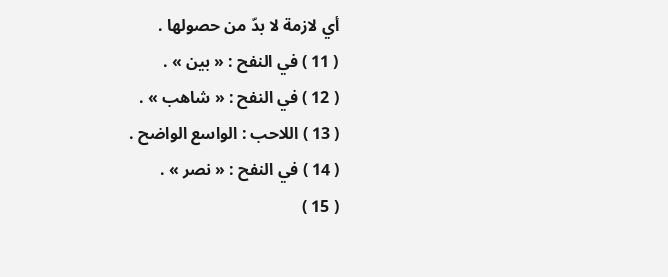أي لازمة لا بدّ من حصولها .
( 11 ) في النفح : « بين » .
( 12 ) في النفح : « شاهب » .
( 13 ) اللاحب : الواسع الواضح .
( 14 ) في النفح : « نصر » .
( 15 )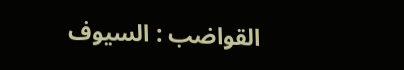القواضب : السيوف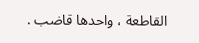القاطعة ، واحدها قاضب .